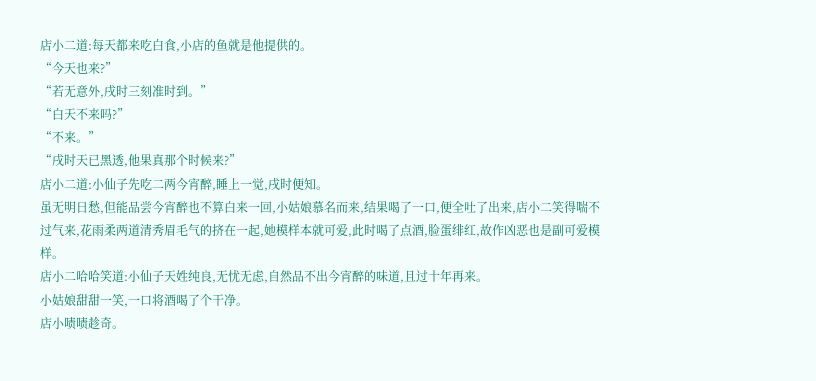店小二道:每天都来吃白食,小店的鱼就是他提供的。
“今天也来?”
“若无意外,戌时三刻准时到。”
“白天不来吗?”
“不来。”
“戌时天已黑透,他果真那个时候来?”
店小二道:小仙子先吃二两今宵醉,睡上一觉,戌时便知。
虽无明日愁,但能品尝今宵醉也不算白来一回,小姑娘慕名而来,结果喝了一口,便全吐了出来,店小二笑得喘不过气来,花雨柔两道清秀眉毛气的挤在一起,她模样本就可爱,此时喝了点酒,脸蛋绯红,故作凶恶也是副可爱模样。
店小二哈哈笑道:小仙子天姓纯良,无忧无虑,自然品不出今宵醉的味道,且过十年再来。
小姑娘甜甜一笑,一口将酒喝了个干净。
店小啧啧趁奇。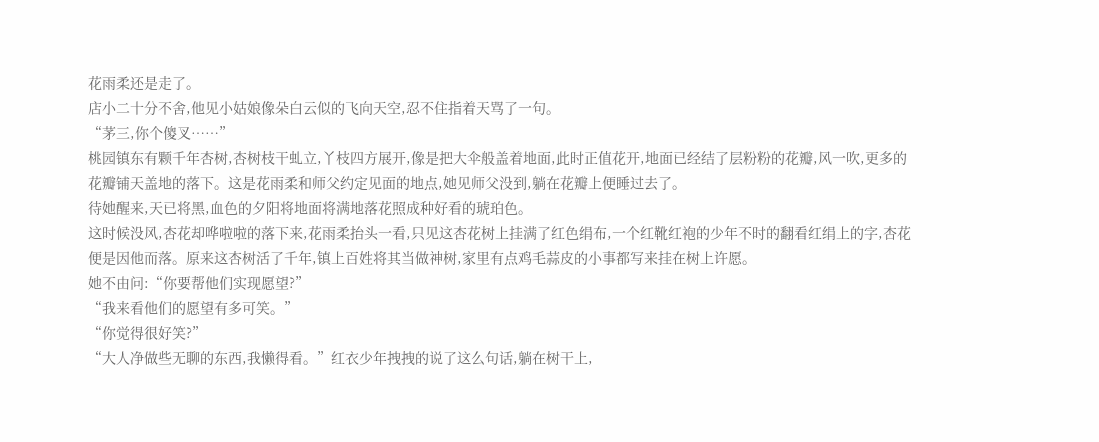花雨柔还是走了。
店小二十分不舍,他见小姑娘像朵白云似的飞向天空,忍不住指着天骂了一句。
“茅三,你个傻叉……”
桃园镇东有颗千年杏树,杏树枝干虬立,丫枝四方展开,像是把大伞般盖着地面,此时正值花开,地面已经结了层粉粉的花瓣,风一吹,更多的花瓣铺天盖地的落下。这是花雨柔和师父约定见面的地点,她见师父没到,躺在花瓣上便睡过去了。
待她醒来,天已将黑,血色的夕阳将地面将满地落花照成种好看的琥珀色。
这时候没风,杏花却哗啦啦的落下来,花雨柔抬头一看,只见这杏花树上挂满了红色绢布,一个红靴红袍的少年不时的翻看红绢上的字,杏花便是因他而落。原来这杏树活了千年,镇上百姓将其当做神树,家里有点鸡毛蒜皮的小事都写来挂在树上许愿。
她不由问:“你要帮他们实现愿望?”
“我来看他们的愿望有多可笑。”
“你觉得很好笑?”
“大人净做些无聊的东西,我懒得看。”红衣少年拽拽的说了这么句话,躺在树干上,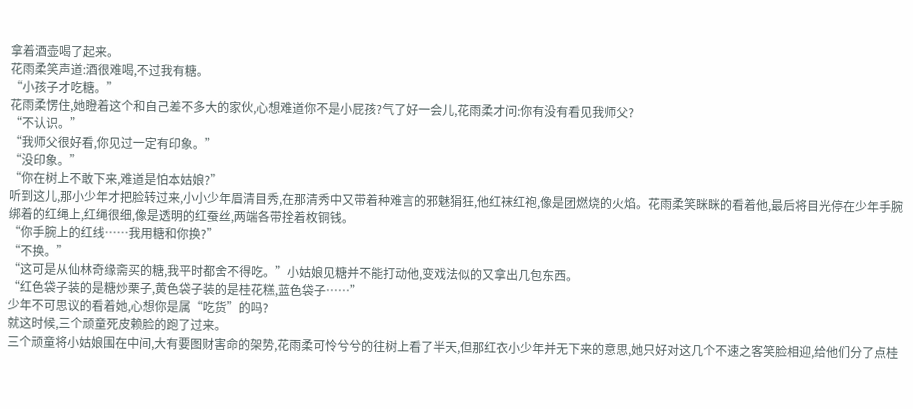拿着酒壶喝了起来。
花雨柔笑声道:酒很难喝,不过我有糖。
“小孩子才吃糖。”
花雨柔愣住,她瞪着这个和自己差不多大的家伙,心想难道你不是小屁孩?气了好一会儿,花雨柔才问:你有没有看见我师父?
“不认识。”
“我师父很好看,你见过一定有印象。”
“没印象。”
“你在树上不敢下来,难道是怕本姑娘?”
听到这儿,那小少年才把脸转过来,小小少年眉清目秀,在那清秀中又带着种难言的邪魅狷狂,他红袜红袍,像是团燃烧的火焰。花雨柔笑眯眯的看着他,最后将目光停在少年手腕绑着的红绳上,红绳很细,像是透明的红蚕丝,两端各带拴着枚铜钱。
“你手腕上的红线……我用糖和你换?”
“不换。”
“这可是从仙林奇缘斋买的糖,我平时都舍不得吃。”小姑娘见糖并不能打动他,变戏法似的又拿出几包东西。
“红色袋子装的是糖炒栗子,黄色袋子装的是桂花糕,蓝色袋子……”
少年不可思议的看着她,心想你是属“吃货”的吗?
就这时候,三个顽童死皮赖脸的跑了过来。
三个顽童将小姑娘围在中间,大有要图财害命的架势,花雨柔可怜兮兮的往树上看了半天,但那红衣小少年并无下来的意思,她只好对这几个不速之客笑脸相迎,给他们分了点桂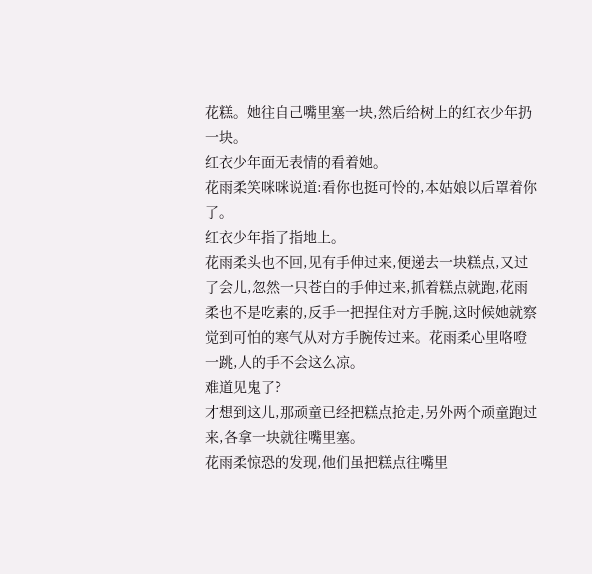花糕。她往自己嘴里塞一块,然后给树上的红衣少年扔一块。
红衣少年面无表情的看着她。
花雨柔笑咪咪说道:看你也挺可怜的,本姑娘以后罩着你了。
红衣少年指了指地上。
花雨柔头也不回,见有手伸过来,便递去一块糕点,又过了会儿,忽然一只苍白的手伸过来,抓着糕点就跑,花雨柔也不是吃素的,反手一把捏住对方手腕,这时候她就察觉到可怕的寒气从对方手腕传过来。花雨柔心里咯噔一跳,人的手不会这么凉。
难道见鬼了?
才想到这儿,那顽童已经把糕点抢走,另外两个顽童跑过来,各拿一块就往嘴里塞。
花雨柔惊恐的发现,他们虽把糕点往嘴里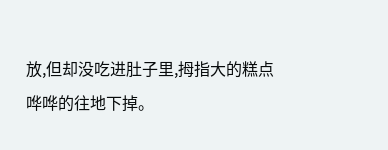放,但却没吃进肚子里,拇指大的糕点哗哗的往地下掉。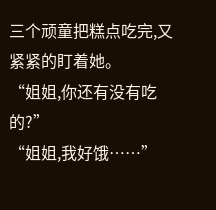三个顽童把糕点吃完,又紧紧的盯着她。
“姐姐,你还有没有吃的?”
“姐姐,我好饿……”